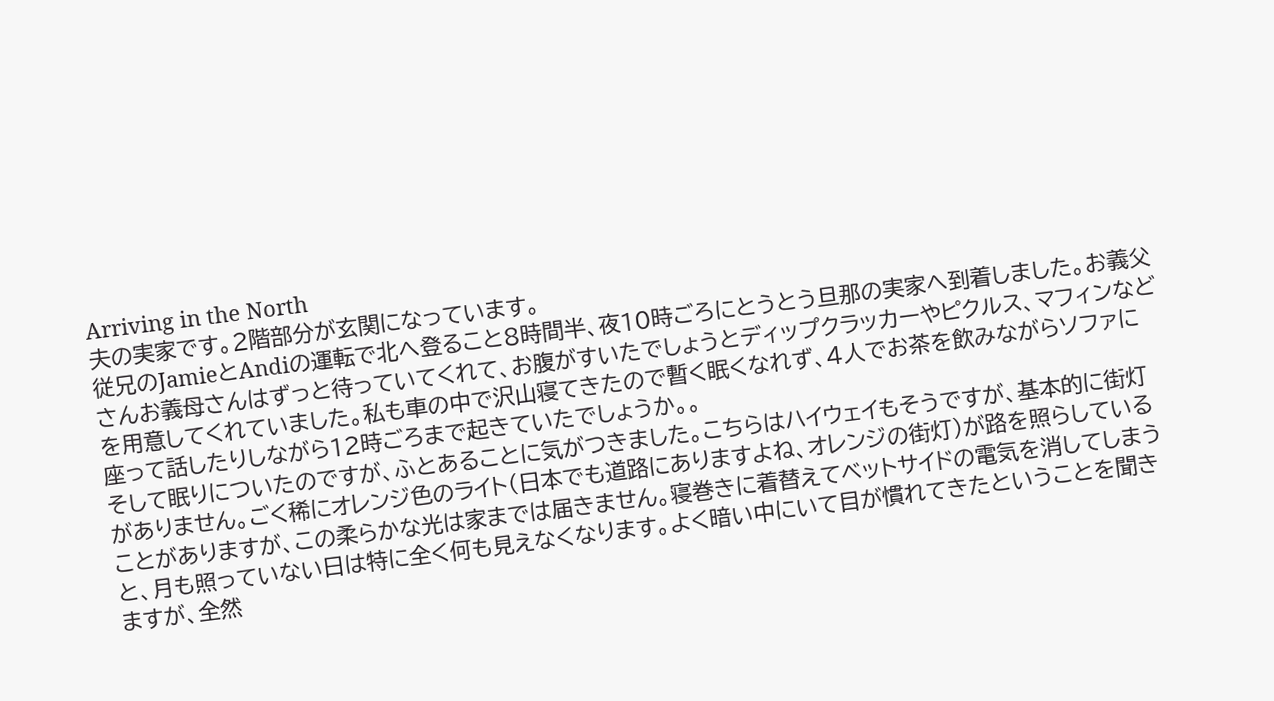Arriving in the North
夫の実家です。2階部分が玄関になっています。
従兄のJamieとAndiの運転で北へ登ること8時間半、夜10時ごろにとうとう旦那の実家へ到着しました。お義父さんお義母さんはずっと待っていてくれて、お腹がすいたでしょうとディップクラッカーやピクルス、マフィンなどを用意してくれていました。私も車の中で沢山寝てきたので暫く眠くなれず、4人でお茶を飲みながらソファに座って話したりしながら12時ごろまで起きていたでしょうか。。
そして眠りについたのですが、ふとあることに気がつきました。こちらはハイウェイもそうですが、基本的に街灯がありません。ごく稀にオレンジ色のライト(日本でも道路にありますよね、オレンジの街灯)が路を照らしていることがありますが、この柔らかな光は家までは届きません。寝巻きに着替えてベットサイドの電気を消してしまうと、月も照っていない日は特に全く何も見えなくなります。よく暗い中にいて目が慣れてきたということを聞きますが、全然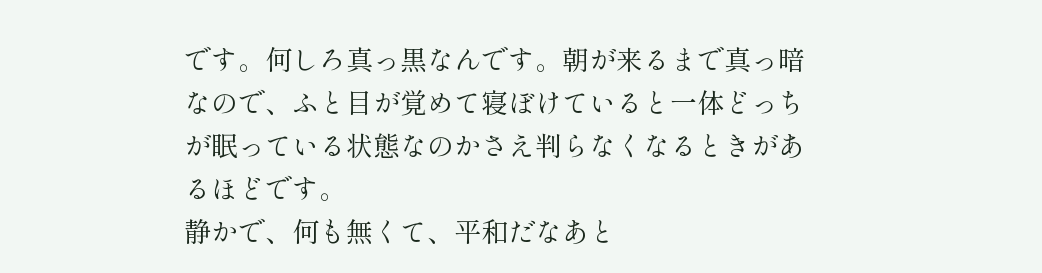です。何しろ真っ黒なんです。朝が来るまで真っ暗なので、ふと目が覚めて寝ぼけていると一体どっちが眠っている状態なのかさえ判らなくなるときがあるほどです。
静かで、何も無くて、平和だなあと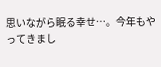思いながら眠る幸せ…。今年もやってきまし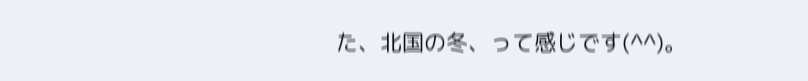た、北国の冬、って感じです(^^)。